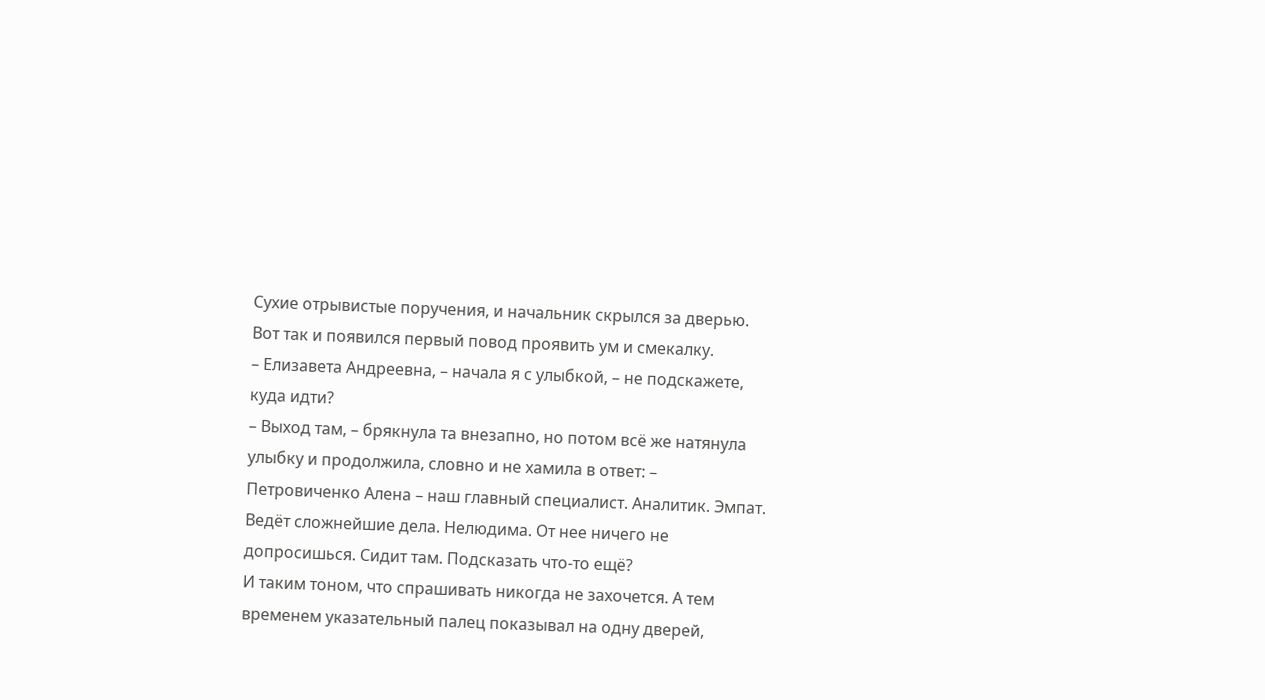Сухие отрывистые поручения, и начальник скрылся за дверью. Вот так и появился первый повод проявить ум и смекалку.
– Елизавета Андреевна, – начала я с улыбкой, – не подскажете, куда идти?
– Выход там, – брякнула та внезапно, но потом всё же натянула улыбку и продолжила, словно и не хамила в ответ: – Петровиченко Алена – наш главный специалист. Аналитик. Эмпат. Ведёт сложнейшие дела. Нелюдима. От нее ничего не допросишься. Сидит там. Подсказать что-то ещё?
И таким тоном, что спрашивать никогда не захочется. А тем временем указательный палец показывал на одну дверей,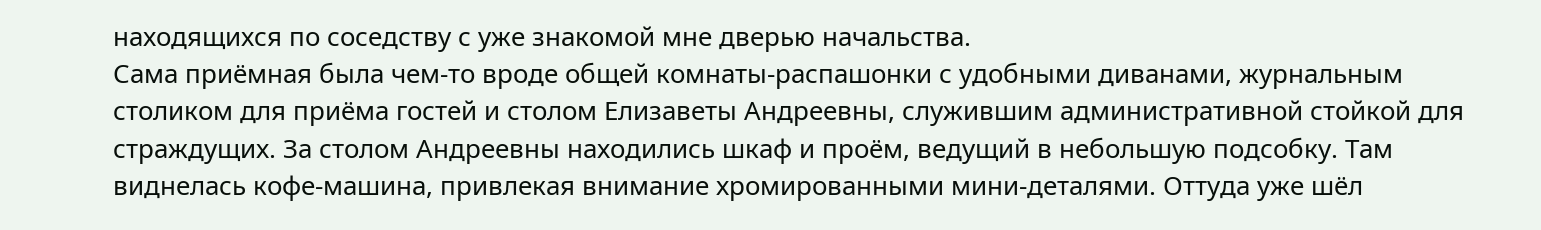находящихся по соседству с уже знакомой мне дверью начальства.
Сама приёмная была чем-то вроде общей комнаты-распашонки с удобными диванами, журнальным столиком для приёма гостей и столом Елизаветы Андреевны, служившим административной стойкой для страждущих. За столом Андреевны находились шкаф и проём, ведущий в небольшую подсобку. Там виднелась кофе-машина, привлекая внимание хромированными мини-деталями. Оттуда уже шёл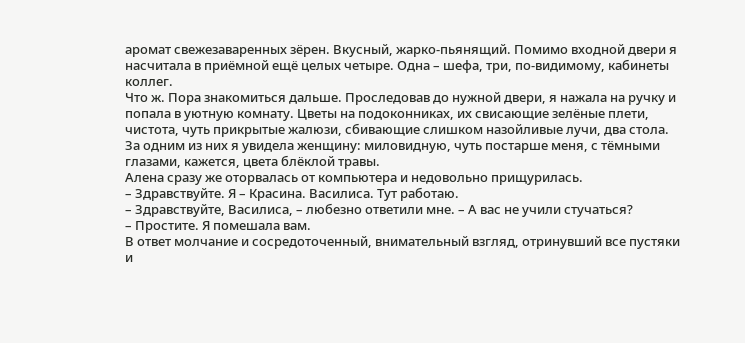аромат свежезаваренных зёрен. Вкусный, жарко-пьянящий. Помимо входной двери я насчитала в приёмной ещё целых четыре. Одна – шефа, три, по-видимому, кабинеты коллег.
Что ж. Пора знакомиться дальше. Проследовав до нужной двери, я нажала на ручку и попала в уютную комнату. Цветы на подоконниках, их свисающие зелёные плети, чистота, чуть прикрытые жалюзи, сбивающие слишком назойливые лучи, два стола. За одним из них я увидела женщину: миловидную, чуть постарше меня, с тёмными глазами, кажется, цвета блёклой травы.
Алена сразу же оторвалась от компьютера и недовольно прищурилась.
– Здравствуйте. Я – Красина. Василиса. Тут работаю.
– Здравствуйте, Василиса, – любезно ответили мне. – А вас не учили стучаться?
– Простите. Я помешала вам.
В ответ молчание и сосредоточенный, внимательный взгляд, отринувший все пустяки и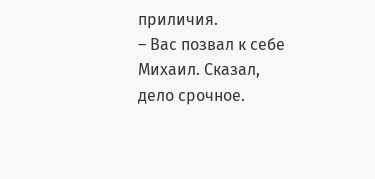приличия.
– Вас позвал к себе Михаил. Сказал, дело срочное.